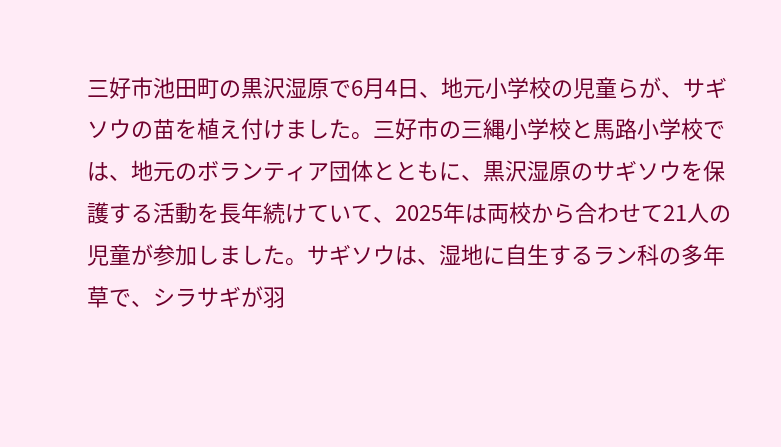三好市池田町の黒沢湿原で6月4日、地元小学校の児童らが、サギソウの苗を植え付けました。三好市の三縄小学校と馬路小学校では、地元のボランティア団体とともに、黒沢湿原のサギソウを保護する活動を長年続けていて、2025年は両校から合わせて21人の児童が参加しました。サギソウは、湿地に自生するラン科の多年草で、シラサギが羽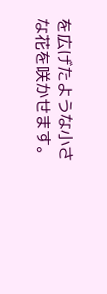を広げたような小さな花を咲かせます。